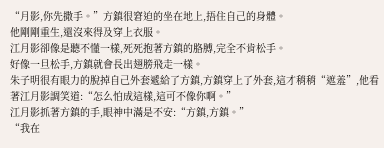“月影,你先撒手。”方鎮很窘迫的坐在地上,捂住自己的身體。
他剛剛重生,還沒來得及穿上衣服。
江月影卻像是聽不懂一樣,死死抱著方鎮的胳膊,完全不肯松手。
好像一旦松手,方鎮就會長出翅膀飛走一樣。
朱子明很有眼力的脫掉自己外套遞給了方鎮,方鎮穿上了外套,這才稍稍“遮羞”,他看著江月影調笑道:“怎么怕成這樣,這可不像你啊。”
江月影抓著方鎮的手,眼神中滿是不安:“方鎮,方鎮。”
“我在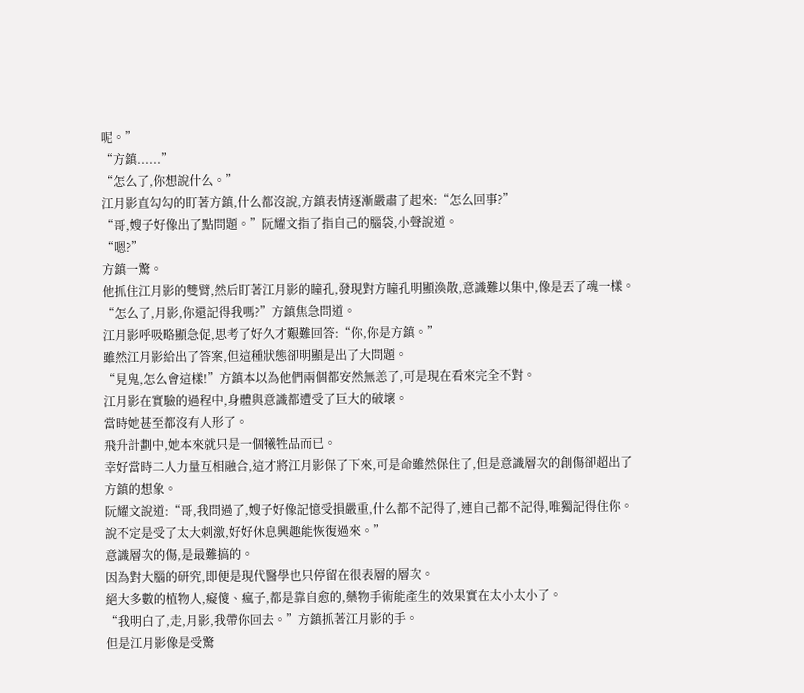呢。”
“方鎮......”
“怎么了,你想說什么。”
江月影直勾勾的盯著方鎮,什么都沒說,方鎮表情逐漸嚴肅了起來:“怎么回事?”
“哥,嫂子好像出了點問題。”阮耀文指了指自己的腦袋,小聲說道。
“嗯?”
方鎮一驚。
他抓住江月影的雙臂,然后盯著江月影的瞳孔,發現對方瞳孔明顯渙散,意識難以集中,像是丟了魂一樣。
“怎么了,月影,你還記得我嗎?”方鎮焦急問道。
江月影呼吸略顯急促,思考了好久才艱難回答:“你,你是方鎮。”
雖然江月影給出了答案,但這種狀態卻明顯是出了大問題。
“見鬼,怎么會這樣!”方鎮本以為他們兩個都安然無恙了,可是現在看來完全不對。
江月影在實驗的過程中,身體與意識都遭受了巨大的破壞。
當時她甚至都沒有人形了。
飛升計劃中,她本來就只是一個犧牲品而已。
幸好當時二人力量互相融合,這才將江月影保了下來,可是命雖然保住了,但是意識層次的創傷卻超出了方鎮的想象。
阮耀文說道:“哥,我問過了,嫂子好像記憶受損嚴重,什么都不記得了,連自己都不記得,唯獨記得住你。說不定是受了太大刺激,好好休息興趣能恢復過來。”
意識層次的傷,是最難搞的。
因為對大腦的研究,即便是現代醫學也只停留在很表層的層次。
絕大多數的植物人,癡傻、瘋子,都是靠自愈的,藥物手術能產生的效果實在太小太小了。
“我明白了,走,月影,我帶你回去。”方鎮抓著江月影的手。
但是江月影像是受驚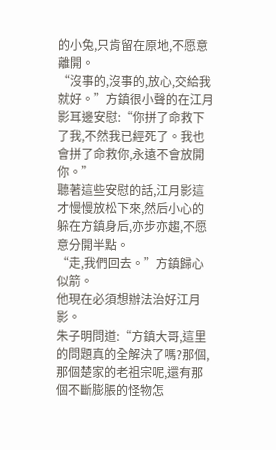的小兔,只肯留在原地,不愿意離開。
“沒事的,沒事的,放心,交給我就好。”方鎮很小聲的在江月影耳邊安慰:“你拼了命救下了我,不然我已經死了。我也會拼了命救你,永遠不會放開你。”
聽著這些安慰的話,江月影這才慢慢放松下來,然后小心的躲在方鎮身后,亦步亦趨,不愿意分開半點。
“走,我們回去。”方鎮歸心似箭。
他現在必須想辦法治好江月影。
朱子明問道:“方鎮大哥,這里的問題真的全解決了嗎?那個,那個楚家的老祖宗呢,還有那個不斷膨脹的怪物怎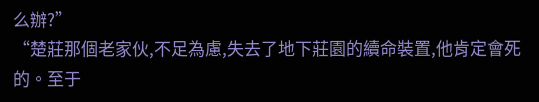么辦?”
“楚莊那個老家伙,不足為慮,失去了地下莊園的續命裝置,他肯定會死的。至于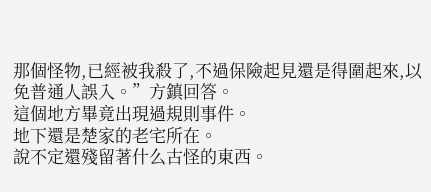那個怪物,已經被我殺了,不過保險起見還是得圍起來,以免普通人誤入。”方鎮回答。
這個地方畢竟出現過規則事件。
地下還是楚家的老宅所在。
說不定還殘留著什么古怪的東西。